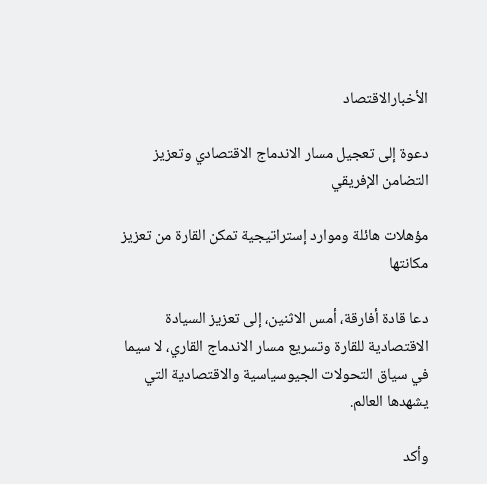الأخبارالاقتصاد

دعوة إلى تعجيل مسار الاندماج الاقتصادي وتعزيز التضامن الإفريقي

مؤهلات هائلة وموارد إستراتيجية تمكن القارة من تعزيز مكانتها

دعا قادة أفارقة، أمس الاثنين، إلى تعزيز السيادة الاقتصادية للقارة وتسريع مسار الاندماج القاري، لا سيما في سياق التحولات الجيوسياسية والاقتصادية التي يشهدها العالم.

وأكد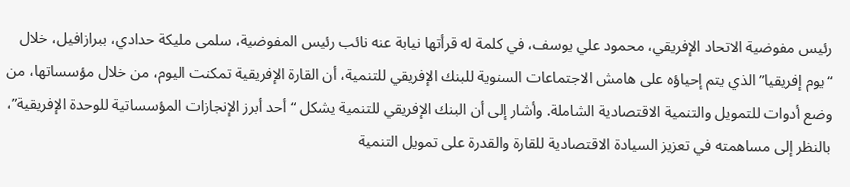رئيس مفوضية الاتحاد الإفريقي، محمود علي يوسف، في كلمة له قرأتها نيابة عنه نائب رئيس المفوضية، سلمى مليكة حدادي، ببرازافيل، خلال “يوم إفريقيا” الذي يتم إحياؤه على هامش الاجتماعات السنوية للبنك الإفريقي للتنمية، أن القارة الإفريقية تمكنت اليوم، من خلال مؤسساتها، من وضع أدوات للتمويل والتنمية الاقتصادية الشاملة. وأشار إلى أن البنك الإفريقي للتنمية يشكل “أحد أبرز الإنجازات المؤسساتية للوحدة الإفريقية”، بالنظر إلى مساهمته في تعزيز السيادة الاقتصادية للقارة والقدرة على تمويل التنمية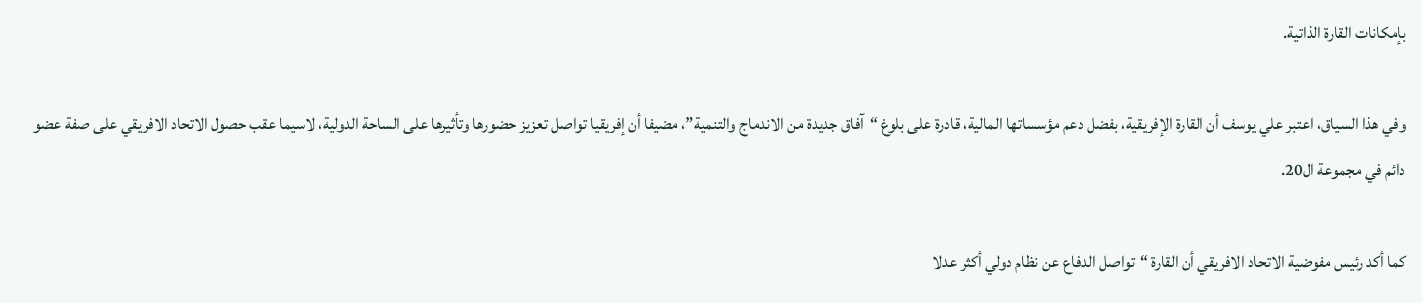بإمكانات القارة الذاتية.

وفي هذا السياق، اعتبر علي يوسف أن القارة الإفريقية، بفضل دعم مؤسساتها المالية، قادرة على بلوغ “آفاق جديدة من الاندماج والتنمية”، مضيفا أن إفريقيا تواصل تعزيز حضورها وتأثيرها على الساحة الدولية، لاسيما عقب حصول الاتحاد الافريقي على صفة عضو دائم في مجموعة ال20.

كما أكد رئيس مفوضية الاتحاد الافريقي أن القارة “تواصل الدفاع عن نظام دولي أكثر عدلا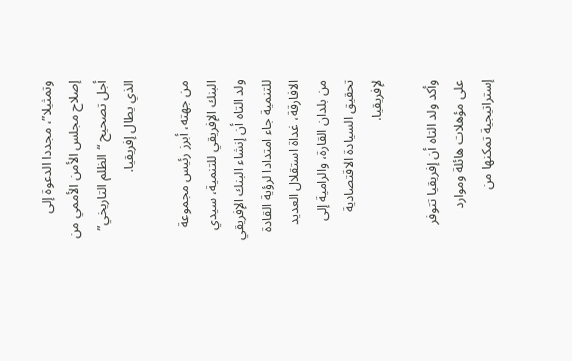وتمثيلا”، مجددا الدعوة إلى إصلاح مجلس الأمن الأممي من أجل تصحيح “الظلم التاريخي” الذي يطال إفريقيا.

من جهته، أبرز رئيس مجموعة البنك الإفريقي للتنمية، سيدي ولد التاه أن إنشاء البنك الإفريقي للتنمية جاء امتدادا لرؤية القادة الافارقة، غداة استقلال العديد من بلدان القارة، والرامية إلى تحقيق السيادة الاقتصادية لإفريقيا.

وأكد ولد التاه أن إفريقيا تتوفر على مؤهلات هائلة وموارد إستراتيجية تمكنها من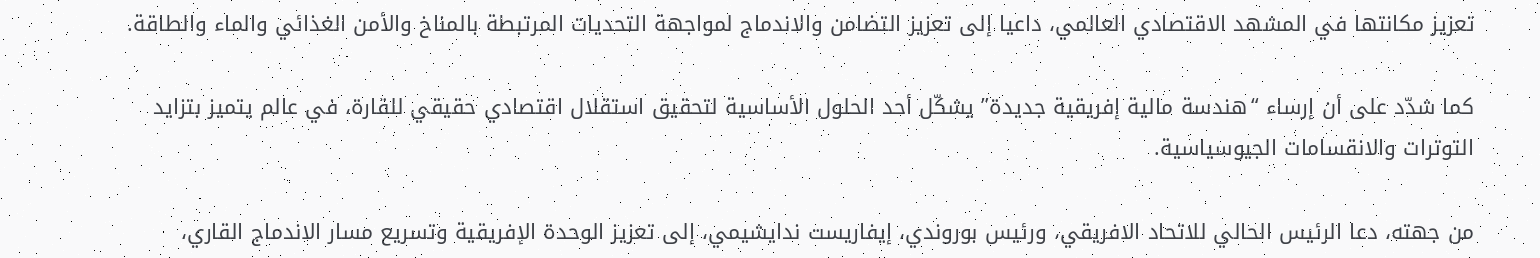تعزيز مكانتها في المشهد الاقتصادي العالمي، داعيا إلى تعزيز التضامن والاندماج لمواجهة التحديات المرتبطة بالمناخ والأمن الغذائي والماء والطاقة.

كما شدّد على أن إرساء “هندسة مالية إفريقية جديدة” يشكّل أحد الحلول الأساسية لتحقيق استقلال اقتصادي حقيقي للقارة، في عالم يتميز بتزايد التوترات والانقسامات الجيوسياسية.

من جهته، دعا الرئيس الحالي للاتحاد الافريقي، ورئيس بوروندي، إيفاريست ندايشيمي، إلى تعزيز الوحدة الإفريقية وتسريع مسار الاندماج القاري،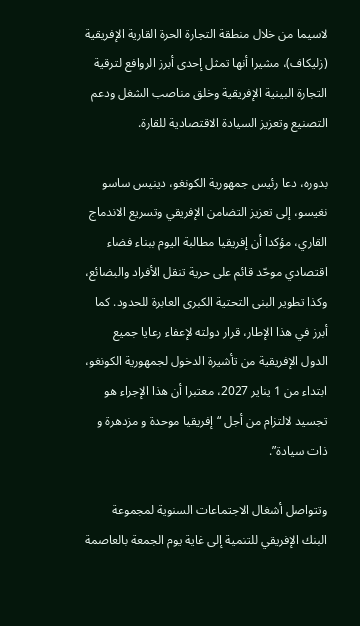لاسيما من خلال منطقة التجارة الحرة القارية الإفريقية (زليكاف)، مشيرا أنها تمثل إحدى أبرز الروافع لترقية التجارة البينية الإفريقية وخلق مناصب الشغل ودعم التصنيع وتعزيز السيادة الاقتصادية للقارة.

بدوره، دعا رئيس جمهورية الكونغو، دينيس ساسو نغيسو، إلى تعزيز التضامن الإفريقي وتسريع الاندماج القاري، مؤكدا أن إفريقيا مطالبة اليوم ببناء فضاء اقتصادي موحّد قائم على حرية تنقل الأفراد والبضائع، وكذا تطوير البنى التحتية الكبرى العابرة للحدود. كما أبرز في هذا الإطار، قرار دولته لإعفاء رعايا جميع الدول الإفريقية من تأشيرة الدخول لجمهورية الكونغو، ابتداء من 1 يناير 2027، معتبرا أن هذا الإجراء هو تجسيد لالتزام من أجل “إفريقيا موحدة و مزدهرة و ذات سيادة”.

وتتواصل أشغال الاجتماعات السنوية لمجموعة البنك الإفريقي للتنمية إلى غاية يوم الجمعة بالعاصمة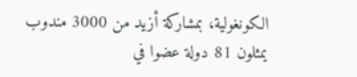الكونغولية، بمشاركة أزيد من 3000 مندوب يمثلون 81 دولة عضوا في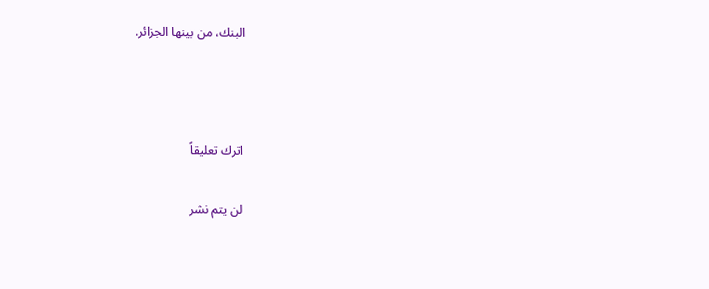البنك، من بينها الجزائر.



اترك تعليقاً

لن يتم نشر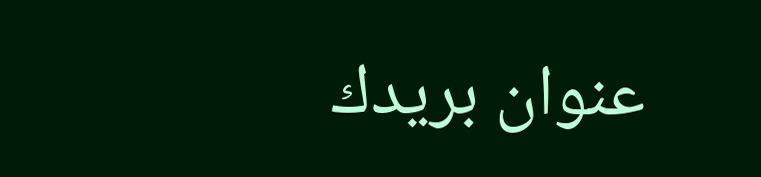عنوان بريدك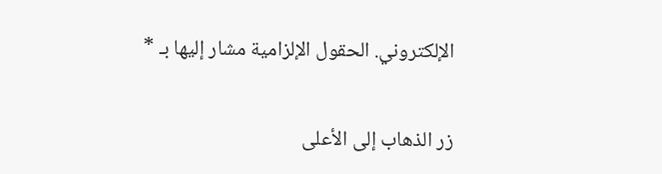الإلكتروني. الحقول الإلزامية مشار إليها بـ *

زر الذهاب إلى الأعلى